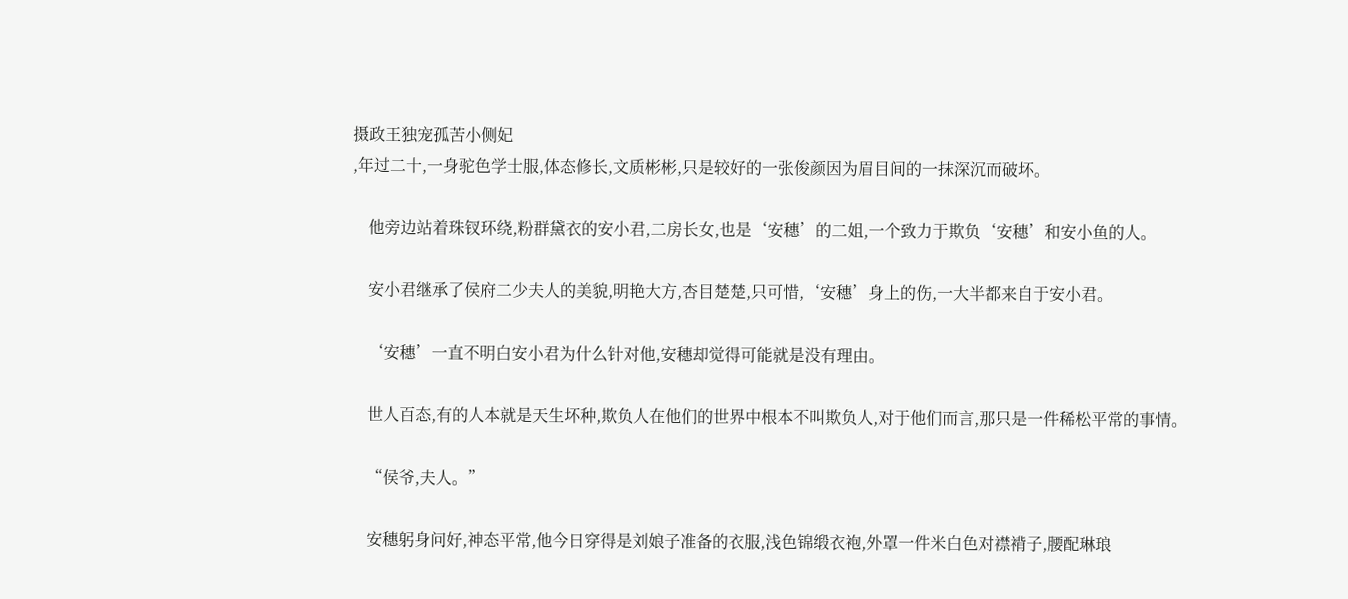摄政王独宠孤苦小侧妃
,年过二十,一身驼色学士服,体态修长,文质彬彬,只是较好的一张俊颜因为眉目间的一抹深沉而破坏。

    他旁边站着珠钗环绕,粉群黛衣的安小君,二房长女,也是‘安穗’的二姐,一个致力于欺负‘安穗’和安小鱼的人。

    安小君继承了侯府二少夫人的美貌,明艳大方,杏目楚楚,只可惜,‘安穗’身上的伤,一大半都来自于安小君。

    ‘安穗’一直不明白安小君为什么针对他,安穗却觉得可能就是没有理由。

    世人百态,有的人本就是天生坏种,欺负人在他们的世界中根本不叫欺负人,对于他们而言,那只是一件稀松平常的事情。

    “侯爷,夫人。”

    安穗躬身问好,神态平常,他今日穿得是刘娘子准备的衣服,浅色锦缎衣袍,外罩一件米白色对襟褙子,腰配琳琅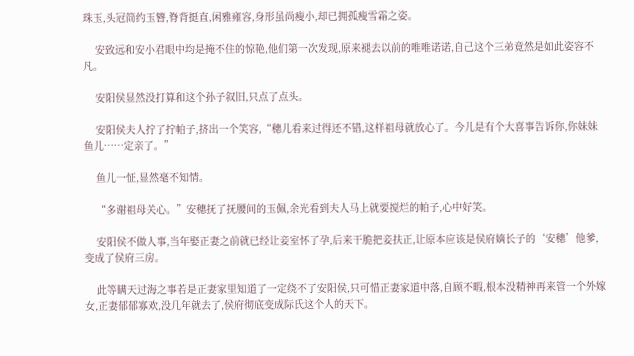珠玉,头冠简约玉簪,脊背挺直,闲雅雍容,身形虽尚瘦小,却已拥孤瘦雪霜之姿。

    安致远和安小君眼中均是掩不住的惊艳,他们第一次发现,原来褪去以前的唯唯诺诺,自己这个三弟竟然是如此姿容不凡。

    安阳侯显然没打算和这个孙子叙旧,只点了点头。

    安阳侯夫人拧了拧帕子,挤出一个笑容,“穗儿看来过得还不错,这样祖母就放心了。今儿是有个大喜事告诉你,你妹妹鱼儿……定亲了。”

    鱼儿一怔,显然毫不知情。

    “多谢祖母关心。”安穗抚了抚腰间的玉佩,余光看到夫人马上就要搅烂的帕子,心中好笑。

    安阳侯不做人事,当年娶正妻之前就已经让妾室怀了孕,后来干脆把妾扶正,让原本应该是侯府嫡长子的‘安穗’他爹,变成了侯府三房。

    此等瞒天过海之事若是正妻家里知道了一定绕不了安阳侯,只可惜正妻家道中落,自顾不暇,根本没精神再来管一个外嫁女,正妻郁郁寡欢,没几年就去了,侯府彻底变成际氏这个人的天下。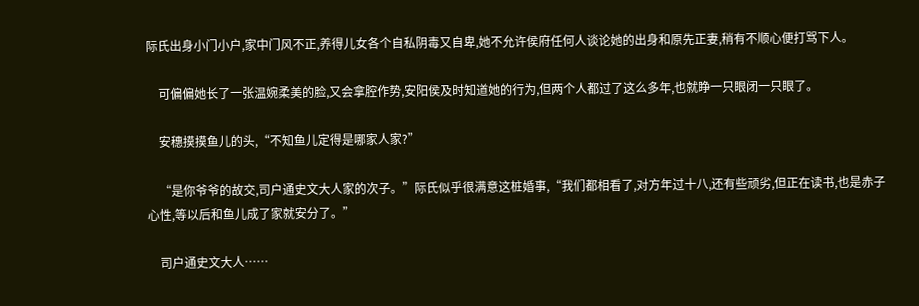际氏出身小门小户,家中门风不正,养得儿女各个自私阴毒又自卑,她不允许侯府任何人谈论她的出身和原先正妻,稍有不顺心便打骂下人。

    可偏偏她长了一张温婉柔美的脸,又会拿腔作势,安阳侯及时知道她的行为,但两个人都过了这么多年,也就睁一只眼闭一只眼了。

    安穗摸摸鱼儿的头,“不知鱼儿定得是哪家人家?”

    “是你爷爷的故交,司户通史文大人家的次子。”际氏似乎很满意这桩婚事,“我们都相看了,对方年过十八,还有些顽劣,但正在读书,也是赤子心性,等以后和鱼儿成了家就安分了。”

    司户通史文大人……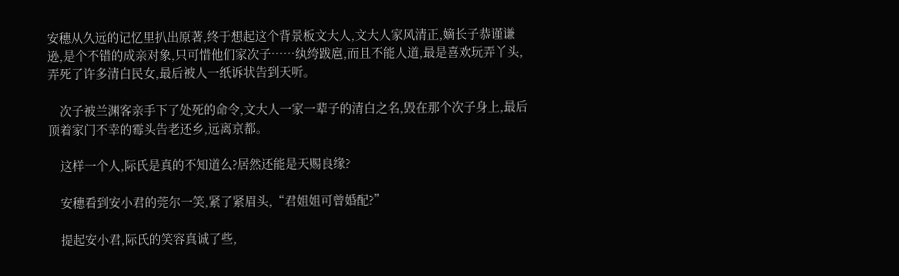安穗从久远的记忆里扒出原著,终于想起这个背景板文大人,文大人家风清正,嫡长子恭谨谦逊,是个不错的成亲对象,只可惜他们家次子……纨绔跋扈,而且不能人道,最是喜欢玩弄丫头,弄死了许多清白民女,最后被人一纸诉状告到天听。

    次子被兰渊客亲手下了处死的命令,文大人一家一辈子的清白之名,毁在那个次子身上,最后顶着家门不幸的霉头告老还乡,远离京都。

    这样一个人,际氏是真的不知道么?居然还能是天赐良缘?

    安穗看到安小君的莞尔一笑,紧了紧眉头,“君姐姐可曾婚配?”

    提起安小君,际氏的笑容真诚了些,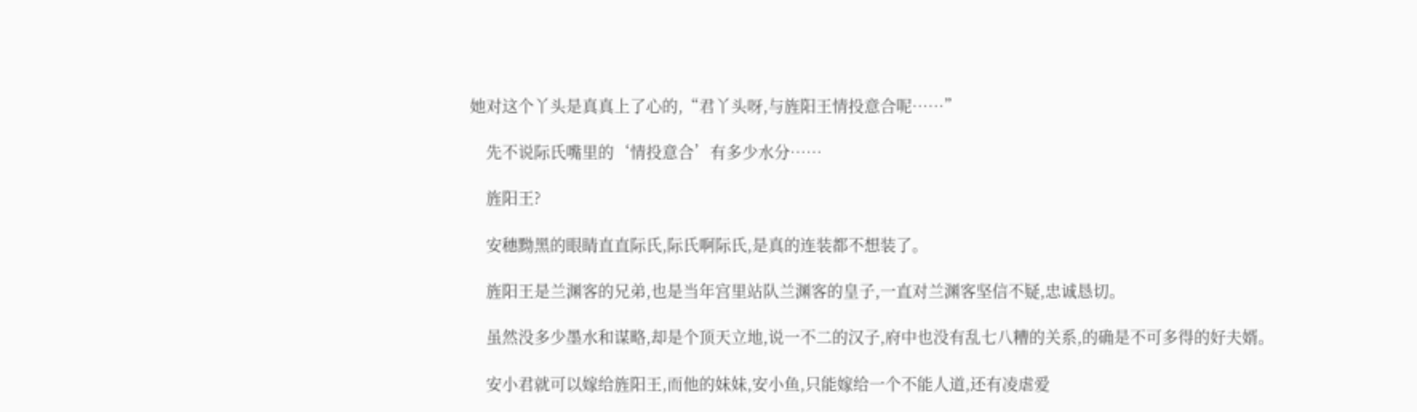她对这个丫头是真真上了心的,“君丫头呀,与旌阳王情投意合呢……”

    先不说际氏嘴里的‘情投意合’有多少水分……

    旌阳王?

    安穗黝黑的眼睛直直际氏,际氏啊际氏,是真的连装都不想装了。

    旌阳王是兰渊客的兄弟,也是当年宫里站队兰渊客的皇子,一直对兰渊客坚信不疑,忠诚恳切。

    虽然没多少墨水和谋略,却是个顶天立地,说一不二的汉子,府中也没有乱七八糟的关系,的确是不可多得的好夫婿。

    安小君就可以嫁给旌阳王,而他的妹妹,安小鱼,只能嫁给一个不能人道,还有凌虐爱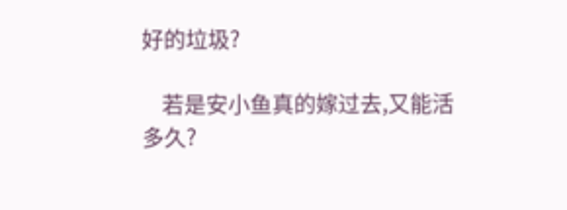好的垃圾?

    若是安小鱼真的嫁过去,又能活多久?